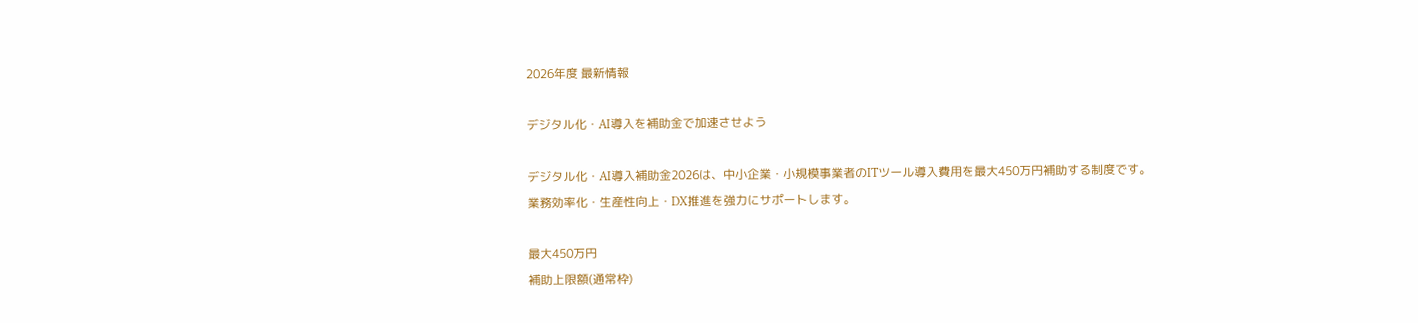2026年度 最新情報

デジタル化・AI導入を補助金で加速させよう

デジタル化・AI導入補助金2026は、中小企業・小規模事業者のITツール導入費用を最大450万円補助する制度です。
業務効率化・生産性向上・DX推進を強力にサポートします。

最大450万円
補助上限額(通常枠)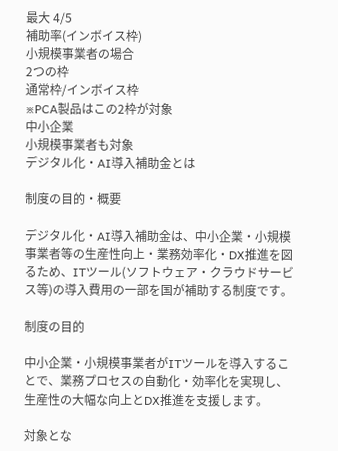最大 4/5
補助率(インボイス枠)
小規模事業者の場合
2つの枠
通常枠/インボイス枠
※PCA製品はこの2枠が対象
中小企業
小規模事業者も対象
デジタル化・AI導入補助金とは

制度の目的・概要

デジタル化・AI導入補助金は、中小企業・小規模事業者等の生産性向上・業務効率化・DX推進を図るため、ITツール(ソフトウェア・クラウドサービス等)の導入費用の一部を国が補助する制度です。

制度の目的

中小企業・小規模事業者がITツールを導入することで、業務プロセスの自動化・効率化を実現し、生産性の大幅な向上とDX推進を支援します。

対象とな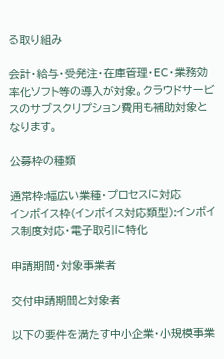る取り組み

会計・給与・受発注・在庫管理・EC・業務効率化ソフト等の導入が対象。クラウドサービスのサブスクリプション費用も補助対象となります。

公募枠の種類

通常枠:幅広い業種・プロセスに対応
インボイス枠(インボイス対応類型):インボイス制度対応・電子取引に特化

申請期間・対象事業者

交付申請期間と対象者

以下の要件を満たす中小企業・小規模事業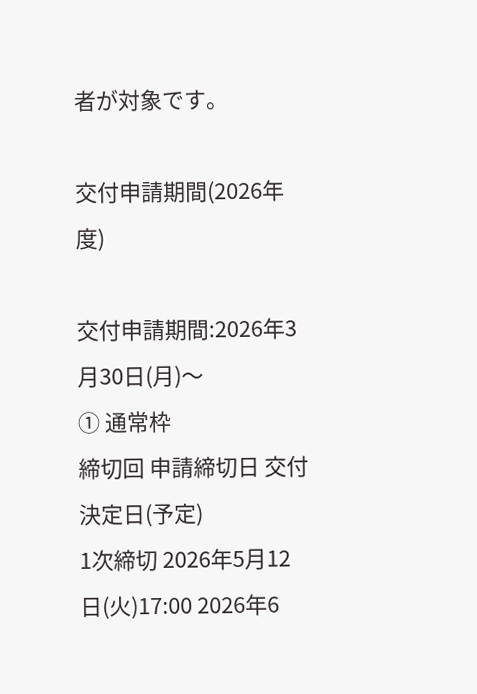者が対象です。

交付申請期間(2026年度)

交付申請期間:2026年3月30日(月)〜
① 通常枠
締切回 申請締切日 交付決定日(予定)
1次締切 2026年5月12日(火)17:00 2026年6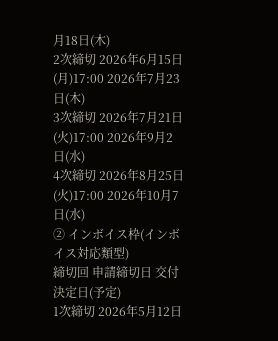月18日(木)
2次締切 2026年6月15日(月)17:00 2026年7月23日(木)
3次締切 2026年7月21日(火)17:00 2026年9月2日(水)
4次締切 2026年8月25日(火)17:00 2026年10月7日(水)
② インボイス枠(インボイス対応類型)
締切回 申請締切日 交付決定日(予定)
1次締切 2026年5月12日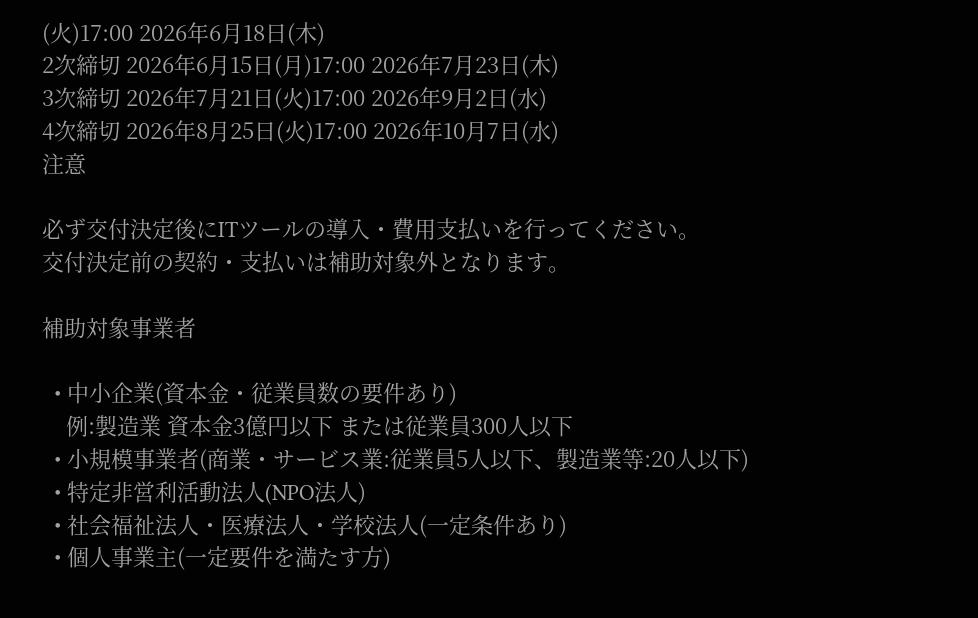(火)17:00 2026年6月18日(木)
2次締切 2026年6月15日(月)17:00 2026年7月23日(木)
3次締切 2026年7月21日(火)17:00 2026年9月2日(水)
4次締切 2026年8月25日(火)17:00 2026年10月7日(水)
注意

必ず交付決定後にITツールの導入・費用支払いを行ってください。
交付決定前の契約・支払いは補助対象外となります。

補助対象事業者

  • 中小企業(資本金・従業員数の要件あり)
    例:製造業 資本金3億円以下 または従業員300人以下
  • 小規模事業者(商業・サービス業:従業員5人以下、製造業等:20人以下)
  • 特定非営利活動法人(NPO法人)
  • 社会福祉法人・医療法人・学校法人(一定条件あり)
  • 個人事業主(一定要件を満たす方)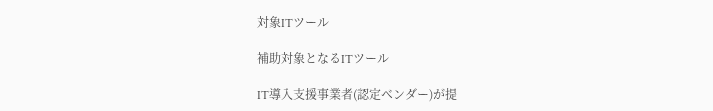対象ITツール

補助対象となるITツール

IT導入支援事業者(認定ベンダー)が提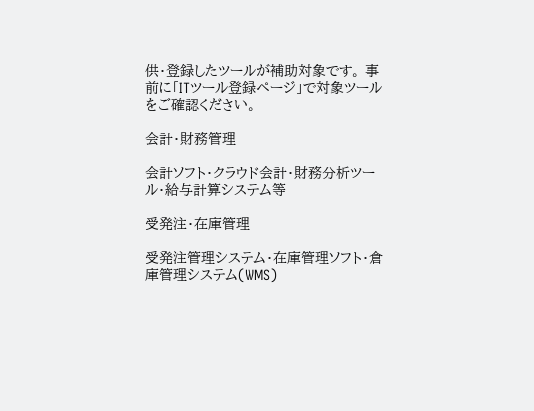供・登録したツールが補助対象です。 事前に「ITツール登録ページ」で対象ツールをご確認ください。

会計・財務管理

会計ソフト・クラウド会計・財務分析ツール・給与計算システム等

受発注・在庫管理

受発注管理システム・在庫管理ソフト・倉庫管理システム(WMS)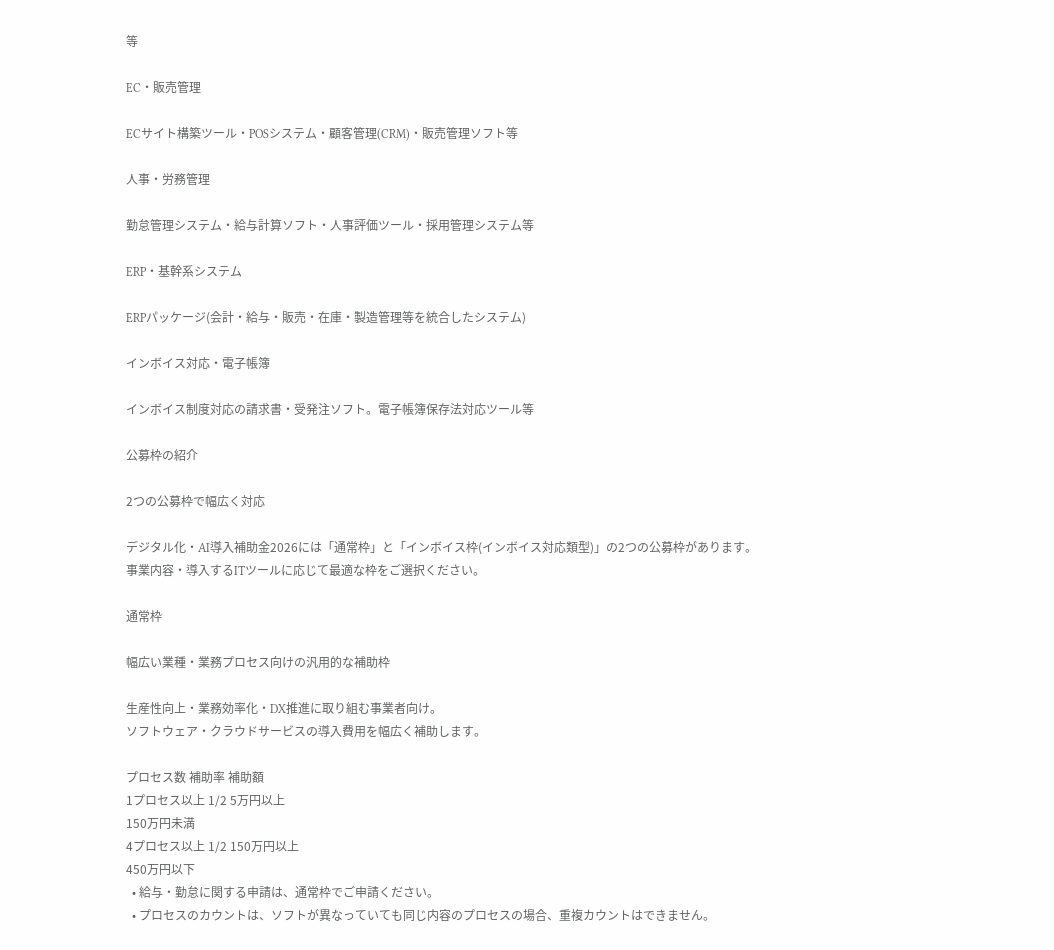等

EC・販売管理

ECサイト構築ツール・POSシステム・顧客管理(CRM)・販売管理ソフト等

人事・労務管理

勤怠管理システム・給与計算ソフト・人事評価ツール・採用管理システム等

ERP・基幹系システム

ERPパッケージ(会計・給与・販売・在庫・製造管理等を統合したシステム)

インボイス対応・電子帳簿

インボイス制度対応の請求書・受発注ソフト。電子帳簿保存法対応ツール等

公募枠の紹介

2つの公募枠で幅広く対応

デジタル化・AI導入補助金2026には「通常枠」と「インボイス枠(インボイス対応類型)」の2つの公募枠があります。 事業内容・導入するITツールに応じて最適な枠をご選択ください。

通常枠

幅広い業種・業務プロセス向けの汎用的な補助枠

生産性向上・業務効率化・DX推進に取り組む事業者向け。
ソフトウェア・クラウドサービスの導入費用を幅広く補助します。

プロセス数 補助率 補助額
1プロセス以上 1/2 5万円以上
150万円未満
4プロセス以上 1/2 150万円以上
450万円以下
  • 給与・勤怠に関する申請は、通常枠でご申請ください。
  • プロセスのカウントは、ソフトが異なっていても同じ内容のプロセスの場合、重複カウントはできません。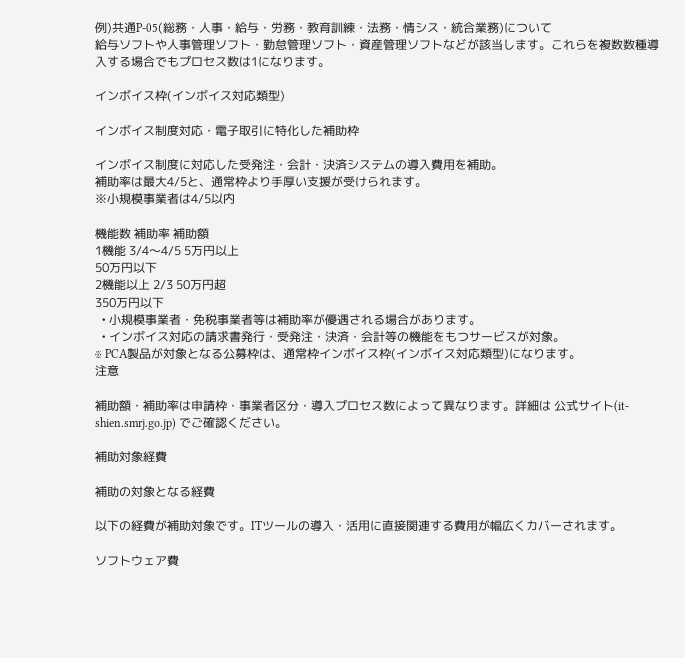例)共通P-05(総務・人事・給与・労務・教育訓練・法務・情シス・統合業務)について
給与ソフトや人事管理ソフト・勤怠管理ソフト・資産管理ソフトなどが該当します。これらを複数数種導入する場合でもプロセス数は1になります。

インボイス枠(インボイス対応類型)

インボイス制度対応・電子取引に特化した補助枠

インボイス制度に対応した受発注・会計・決済システムの導入費用を補助。
補助率は最大4/5と、通常枠より手厚い支援が受けられます。
※小規模事業者は4/5以内

機能数 補助率 補助額
1機能 3/4〜4/5 5万円以上
50万円以下
2機能以上 2/3 50万円超
350万円以下
  • 小規模事業者・免税事業者等は補助率が優遇される場合があります。
  • インボイス対応の請求書発行・受発注・決済・会計等の機能をもつサービスが対象。
※ PCA製品が対象となる公募枠は、通常枠インボイス枠(インボイス対応類型)になります。
注意

補助額・補助率は申請枠・事業者区分・導入プロセス数によって異なります。詳細は 公式サイト(it-shien.smrj.go.jp) でご確認ください。

補助対象経費

補助の対象となる経費

以下の経費が補助対象です。ITツールの導入・活用に直接関連する費用が幅広くカバーされます。

ソフトウェア費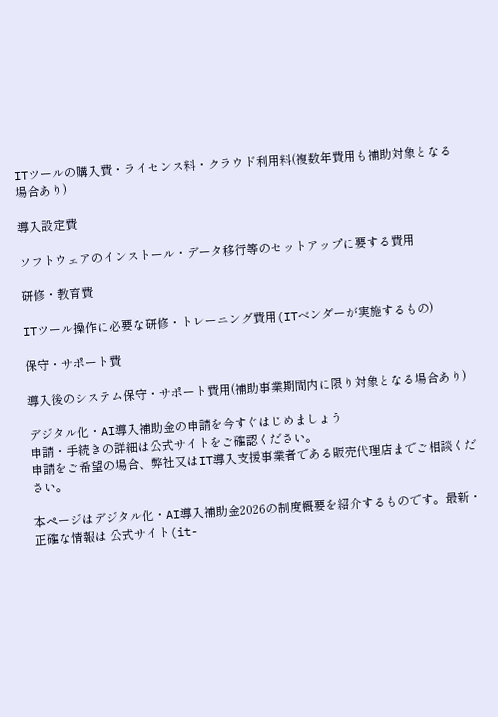ITツールの購入費・ライセンス料・クラウド利用料(複数年費用も補助対象となる場合あり)

導入設定費

ソフトウェアのインストール・データ移行等のセットアップに要する費用

研修・教育費

ITツール操作に必要な研修・トレーニング費用(ITベンダーが実施するもの)

保守・サポート費

導入後のシステム保守・サポート費用(補助事業期間内に限り対象となる場合あり)

デジタル化・AI導入補助金の申請を今すぐはじめましょう
申請・手続きの詳細は公式サイトをご確認ください。
申請をご希望の場合、弊社又はIT導入支援事業者である販売代理店までご相談ください。

本ページはデジタル化・AI導入補助金2026の制度概要を紹介するものです。最新・正確な情報は 公式サイト(it-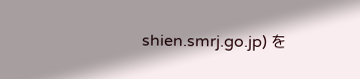shien.smrj.go.jp) を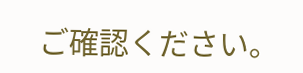ご確認ください。